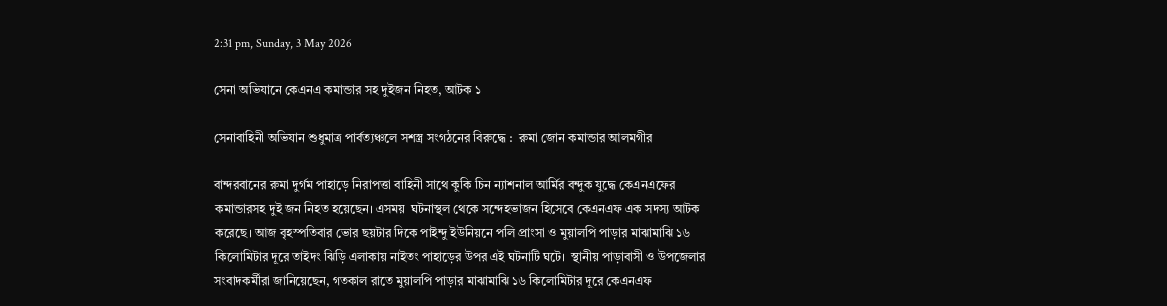2:31 pm, Sunday, 3 May 2026

সেনা অভিযানে কেএনএ কমান্ডার সহ দুইজন নিহত, আটক ১

সেনাবাহিনী অভিযান শুধুমাত্র পার্বত্যঞ্চলে সশস্ত্র সংগঠনের বিরুদ্ধে :  রুমা জোন কমান্ডার আলমগীর

বান্দরবানের রুমা দুর্গম পাহাড়ে নিরাপত্তা বাহিনী সাথে কুকি চিন ন্যাশনাল আর্মির বন্দুক যুদ্ধে কেএনএফের কমান্ডারসহ দুই জন নিহত হয়েছেন। এসময়  ঘটনাস্থল থেকে সন্দেহভাজন হিসেবে কেএনএফ এক সদস্য আটক করেছে। আজ বৃহস্পতিবার ভোর ছয়টার দিকে পাইন্দু ইউনিয়নে পলি প্রাংসা ও মুয়ালপি পাড়ার মাঝামাঝি ১৬ কিলোমিটার দূরে তাইদং ঝিড়ি এলাকায় নাইতং পাহাড়ের উপর এই ঘটনাটি ঘটে।  স্থানীয় পাড়াবাসী ও উপজেলার সংবাদকর্মীরা জানিয়েছেন, গতকাল রাতে মুয়ালপি পাড়ার মাঝামাঝি ১৬ কিলোমিটার দূরে কেএনএফ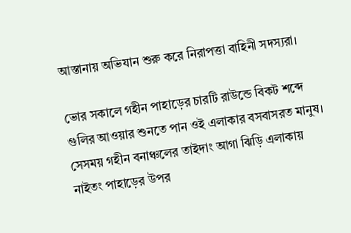আস্তানায় অভিযান শুরু করে নিরাপত্তা বাহিনী সদস্যরা।

ভোর সকালে গহীন পাহাড়ের চারটি রাউন্ডে বিকট শব্দে গুলির আওয়ার শুনতে পান ওই এলাকার বসবাসরত মানুষ। সেসময় গহীন বনাঞ্চলের তাইদাং আগা ঝিড়ি এলাকায় নাইতং পাহাড়ের উপর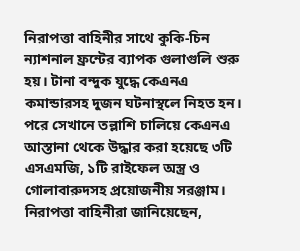নিরাপত্তা বাহিনীর সাথে কুকি-চিন ন্যাশনাল ফ্রন্টের ব্যাপক গুলাগুলি শুরু হয়। টানা বন্দুক যুদ্ধে কেএনএ কমান্ডারসহ দুজন ঘটনাস্থলে নিহত হন। পরে সেখানে তল্লাশি চালিয়ে কেএনএ আস্তানা থেকে উদ্ধার করা হয়েছে ৩টি এসএমজি, ১টি রাইফেল অস্ত্র ও গোলাবারুদসহ প্রয়োজনীয় সরঞ্জাম। নিরাপত্তা বাহিনীরা জানিয়েছেন,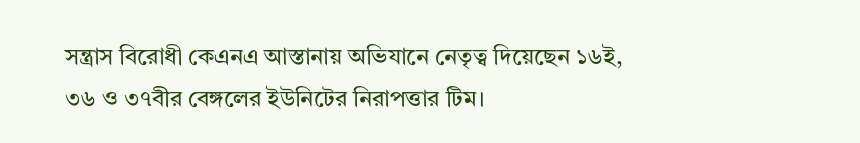সন্ত্রাস বিরোধী কেএনএ আস্তানায় অভিযানে নেতৃত্ব দিয়েছেন ১৬ই, ৩৬ ও ৩৭বীর বেঙ্গলের ইউনিটের নিরাপত্তার টিম।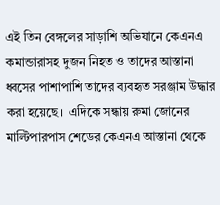এই তিন বেঙ্গলের সাড়াশি অভিযানে কেএনএ কমান্ডারাসহ দুজন নিহত ও তাদের আস্তানা ধ্বসের পাশাপাশি তাদের ব্যবহৃত সরঞ্জাম উদ্ধার করা হয়েছে।  এদিকে সন্ধায় রুমা জোনের মাল্টিপারপাস শেডের কেএনএ আস্তানা থেকে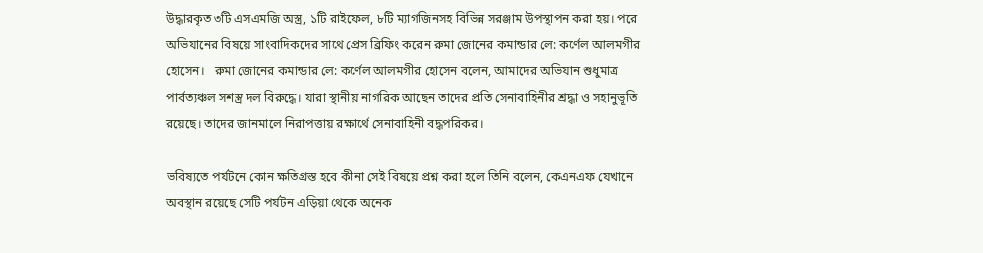উদ্ধারকৃত ৩টি এসএমজি অস্ত্র, ১টি রাইফেল, ৮টি ম্যাগজিনসহ বিভিন্ন সরঞ্জাম উপস্থাপন করা হয়। পরে অভিযানের বিষয়ে সাংবাদিকদের সাথে প্রেস ব্রিফিং করেন রুমা জোনের কমান্ডার লে: কর্ণেল আলমগীর হোসেন।   রুমা জোনের কমান্ডার লে: কর্ণেল আলমগীর হোসেন বলেন, আমাদের অভিযান শুধুমাত্র পার্বত্যঞ্চল সশস্ত্র দল বিরুদ্ধে। যারা স্থানীয় নাগরিক আছেন তাদের প্রতি সেনাবাহিনীর শ্রদ্ধা ও সহানুভূতি রয়েছে। তাদের জানমালে নিরাপত্তায় রক্ষার্থে সেনাবাহিনী বদ্ধপরিকর।

ভবিষ্যতে পর্যটনে কোন ক্ষতিগ্রস্ত হবে কীনা সেই বিষয়ে প্রশ্ন করা হলে তিনি বলেন, কেএনএফ যেখানে অবস্থান রয়েছে সেটি পর্যটন এড়িয়া থেকে অনেক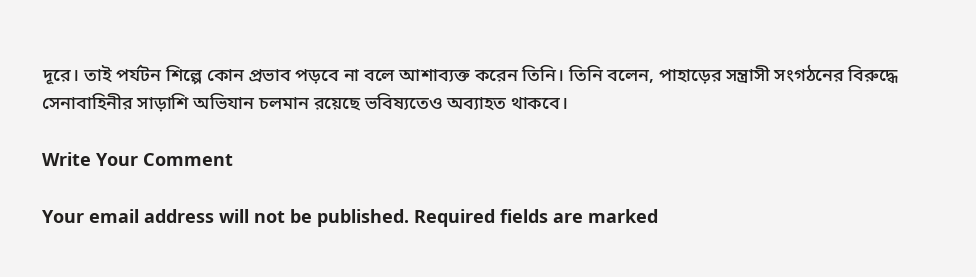দূরে। তাই পর্যটন শিল্পে কোন প্রভাব পড়বে না বলে আশাব্যক্ত করেন তিনি। তিনি বলেন, পাহাড়ের সন্ত্রাসী সংগঠনের বিরুদ্ধে সেনাবাহিনীর সাড়াশি অভিযান চলমান রয়েছে ভবিষ্যতেও অব্যাহত থাকবে।

Write Your Comment

Your email address will not be published. Required fields are marked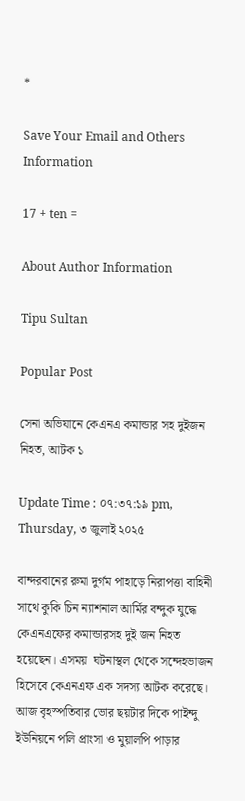*

Save Your Email and Others Information

17 + ten =

About Author Information

Tipu Sultan

Popular Post

সেনা অভিযানে কেএনএ কমান্ডার সহ দুইজন নিহত, আটক ১

Update Time : ০৭:৩৭:১৯ pm, Thursday, ৩ জুলাই ২০২৫

বান্দরবানের রুমা দুর্গম পাহাড়ে নিরাপত্তা বাহিনী সাথে কুকি চিন ন্যাশনাল আর্মির বন্দুক যুদ্ধে কেএনএফের কমান্ডারসহ দুই জন নিহত হয়েছেন। এসময়  ঘটনাস্থল থেকে সন্দেহভাজন হিসেবে কেএনএফ এক সদস্য আটক করেছে। আজ বৃহস্পতিবার ভোর ছয়টার দিকে পাইন্দু ইউনিয়নে পলি প্রাংসা ও মুয়ালপি পাড়ার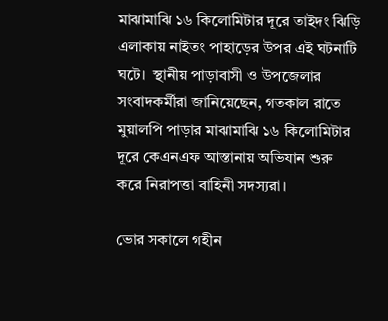মাঝামাঝি ১৬ কিলোমিটার দূরে তাইদং ঝিড়ি এলাকায় নাইতং পাহাড়ের উপর এই ঘটনাটি ঘটে।  স্থানীয় পাড়াবাসী ও উপজেলার সংবাদকর্মীরা জানিয়েছেন, গতকাল রাতে মুয়ালপি পাড়ার মাঝামাঝি ১৬ কিলোমিটার দূরে কেএনএফ আস্তানায় অভিযান শুরু করে নিরাপত্তা বাহিনী সদস্যরা।

ভোর সকালে গহীন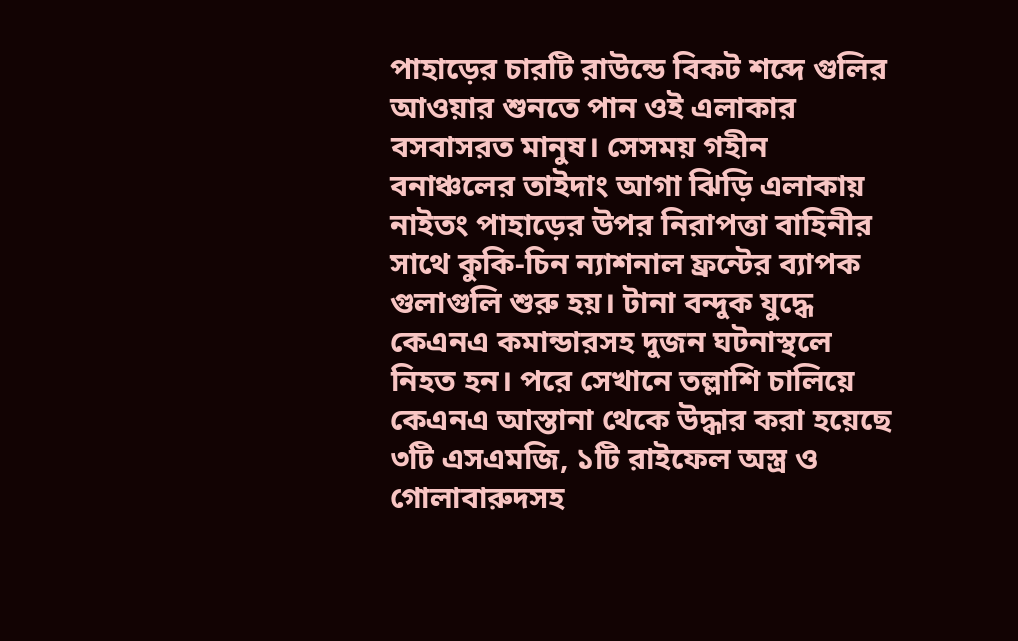পাহাড়ের চারটি রাউন্ডে বিকট শব্দে গুলির আওয়ার শুনতে পান ওই এলাকার বসবাসরত মানুষ। সেসময় গহীন বনাঞ্চলের তাইদাং আগা ঝিড়ি এলাকায় নাইতং পাহাড়ের উপর নিরাপত্তা বাহিনীর সাথে কুকি-চিন ন্যাশনাল ফ্রন্টের ব্যাপক গুলাগুলি শুরু হয়। টানা বন্দুক যুদ্ধে কেএনএ কমান্ডারসহ দুজন ঘটনাস্থলে নিহত হন। পরে সেখানে তল্লাশি চালিয়ে কেএনএ আস্তানা থেকে উদ্ধার করা হয়েছে ৩টি এসএমজি, ১টি রাইফেল অস্ত্র ও গোলাবারুদসহ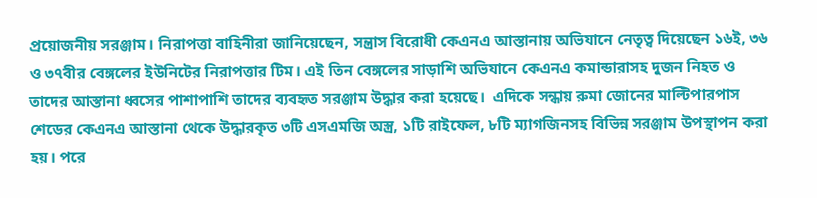প্রয়োজনীয় সরঞ্জাম। নিরাপত্তা বাহিনীরা জানিয়েছেন, সন্ত্রাস বিরোধী কেএনএ আস্তানায় অভিযানে নেতৃত্ব দিয়েছেন ১৬ই, ৩৬ ও ৩৭বীর বেঙ্গলের ইউনিটের নিরাপত্তার টিম। এই তিন বেঙ্গলের সাড়াশি অভিযানে কেএনএ কমান্ডারাসহ দুজন নিহত ও তাদের আস্তানা ধ্বসের পাশাপাশি তাদের ব্যবহৃত সরঞ্জাম উদ্ধার করা হয়েছে।  এদিকে সন্ধায় রুমা জোনের মাল্টিপারপাস শেডের কেএনএ আস্তানা থেকে উদ্ধারকৃত ৩টি এসএমজি অস্ত্র, ১টি রাইফেল, ৮টি ম্যাগজিনসহ বিভিন্ন সরঞ্জাম উপস্থাপন করা হয়। পরে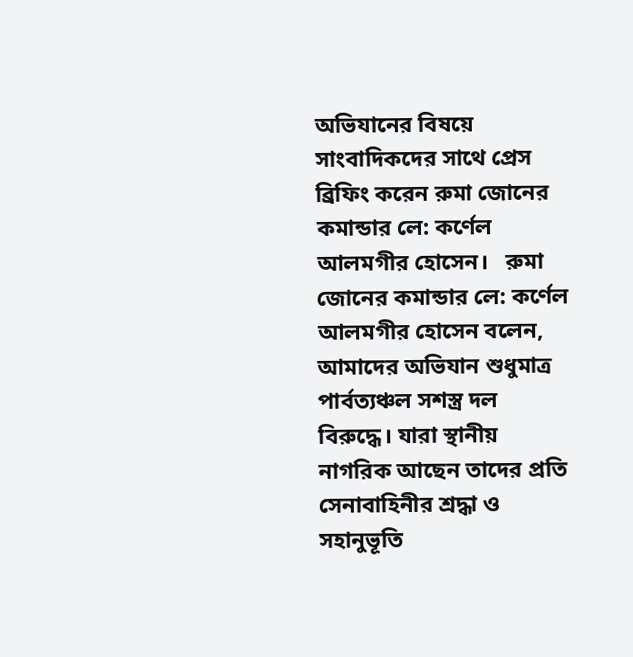অভিযানের বিষয়ে সাংবাদিকদের সাথে প্রেস ব্রিফিং করেন রুমা জোনের কমান্ডার লে: কর্ণেল আলমগীর হোসেন।   রুমা জোনের কমান্ডার লে: কর্ণেল আলমগীর হোসেন বলেন, আমাদের অভিযান শুধুমাত্র পার্বত্যঞ্চল সশস্ত্র দল বিরুদ্ধে। যারা স্থানীয় নাগরিক আছেন তাদের প্রতি সেনাবাহিনীর শ্রদ্ধা ও সহানুভূতি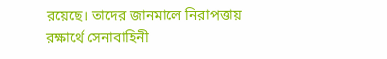রয়েছে। তাদের জানমালে নিরাপত্তায় রক্ষার্থে সেনাবাহিনী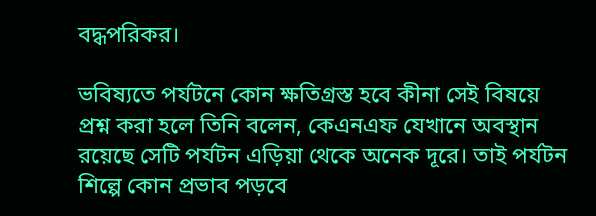বদ্ধপরিকর।

ভবিষ্যতে পর্যটনে কোন ক্ষতিগ্রস্ত হবে কীনা সেই বিষয়ে প্রশ্ন করা হলে তিনি বলেন, কেএনএফ যেখানে অবস্থান রয়েছে সেটি পর্যটন এড়িয়া থেকে অনেক দূরে। তাই পর্যটন শিল্পে কোন প্রভাব পড়বে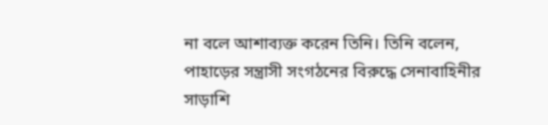না বলে আশাব্যক্ত করেন তিনি। তিনি বলেন, পাহাড়ের সন্ত্রাসী সংগঠনের বিরুদ্ধে সেনাবাহিনীর সাড়াশি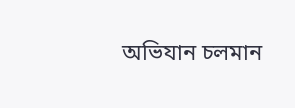অভিযান চলমান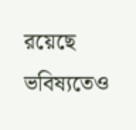রয়েছে ভবিষ্যতেও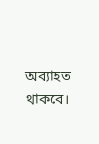অব্যাহত থাকবে।